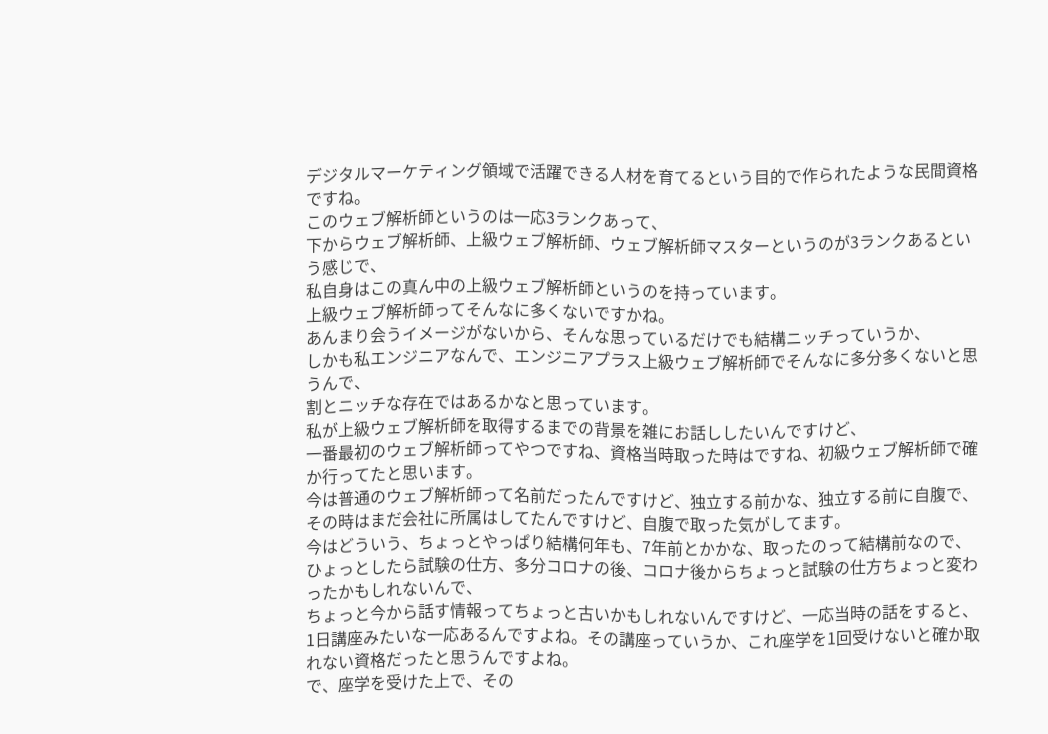デジタルマーケティング領域で活躍できる人材を育てるという目的で作られたような民間資格ですね。
このウェブ解析師というのは一応3ランクあって、
下からウェブ解析師、上級ウェブ解析師、ウェブ解析師マスターというのが3ランクあるという感じで、
私自身はこの真ん中の上級ウェブ解析師というのを持っています。
上級ウェブ解析師ってそんなに多くないですかね。
あんまり会うイメージがないから、そんな思っているだけでも結構ニッチっていうか、
しかも私エンジニアなんで、エンジニアプラス上級ウェブ解析師でそんなに多分多くないと思うんで、
割とニッチな存在ではあるかなと思っています。
私が上級ウェブ解析師を取得するまでの背景を雑にお話ししたいんですけど、
一番最初のウェブ解析師ってやつですね、資格当時取った時はですね、初級ウェブ解析師で確か行ってたと思います。
今は普通のウェブ解析師って名前だったんですけど、独立する前かな、独立する前に自腹で、
その時はまだ会社に所属はしてたんですけど、自腹で取った気がしてます。
今はどういう、ちょっとやっぱり結構何年も、7年前とかかな、取ったのって結構前なので、
ひょっとしたら試験の仕方、多分コロナの後、コロナ後からちょっと試験の仕方ちょっと変わったかもしれないんで、
ちょっと今から話す情報ってちょっと古いかもしれないんですけど、一応当時の話をすると、
1日講座みたいな一応あるんですよね。その講座っていうか、これ座学を1回受けないと確か取れない資格だったと思うんですよね。
で、座学を受けた上で、その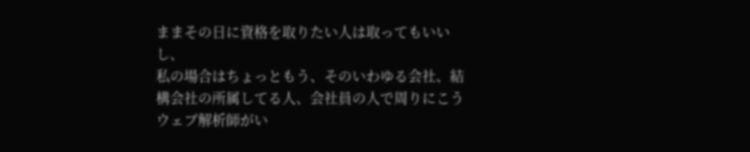ままその日に資格を取りたい人は取ってもいいし、
私の場合はちょっともう、そのいわゆる会社、結構会社の所属してる人、会社員の人で周りにこうウェブ解析師がい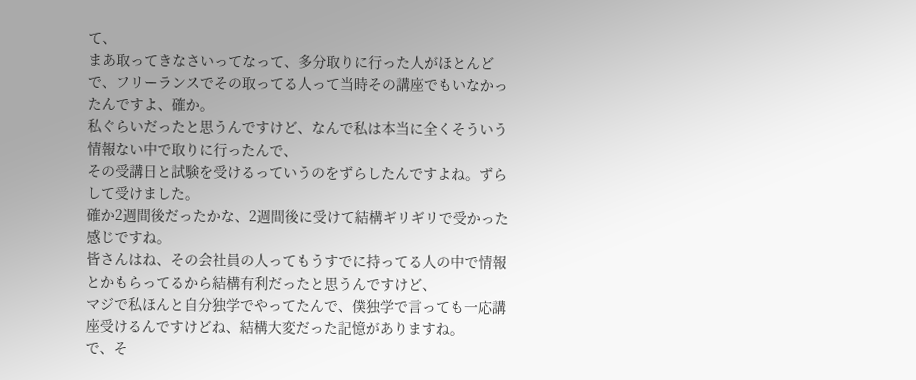て、
まあ取ってきなさいってなって、多分取りに行った人がほとんどで、フリーランスでその取ってる人って当時その講座でもいなかったんですよ、確か。
私ぐらいだったと思うんですけど、なんで私は本当に全くそういう情報ない中で取りに行ったんで、
その受講日と試験を受けるっていうのをずらしたんですよね。ずらして受けました。
確か2週間後だったかな、2週間後に受けて結構ギリギリで受かった感じですね。
皆さんはね、その会社員の人ってもうすでに持ってる人の中で情報とかもらってるから結構有利だったと思うんですけど、
マジで私ほんと自分独学でやってたんで、僕独学で言っても一応講座受けるんですけどね、結構大変だった記憶がありますね。
で、そ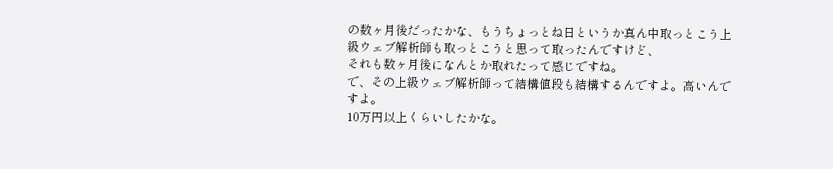の数ヶ月後だったかな、もうちょっとね日というか真ん中取っとこう上級ウェブ解析師も取っとこうと思って取ったんですけど、
それも数ヶ月後になんとか取れたって感じですね。
で、その上級ウェブ解析師って結構値段も結構するんですよ。高いんですよ。
10万円以上くらいしたかな。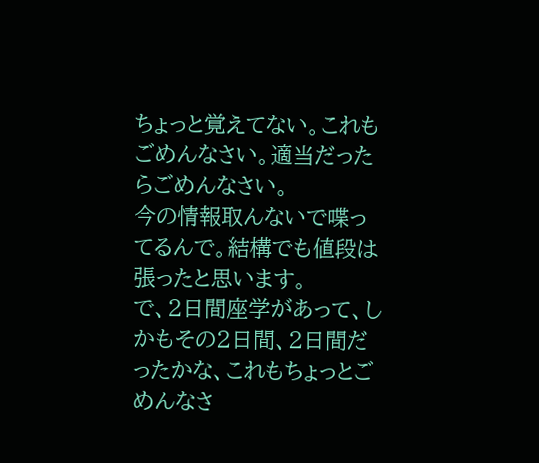ちょっと覚えてない。これもごめんなさい。適当だったらごめんなさい。
今の情報取んないで喋ってるんで。結構でも値段は張ったと思います。
で、2日間座学があって、しかもその2日間、2日間だったかな、これもちょっとごめんなさ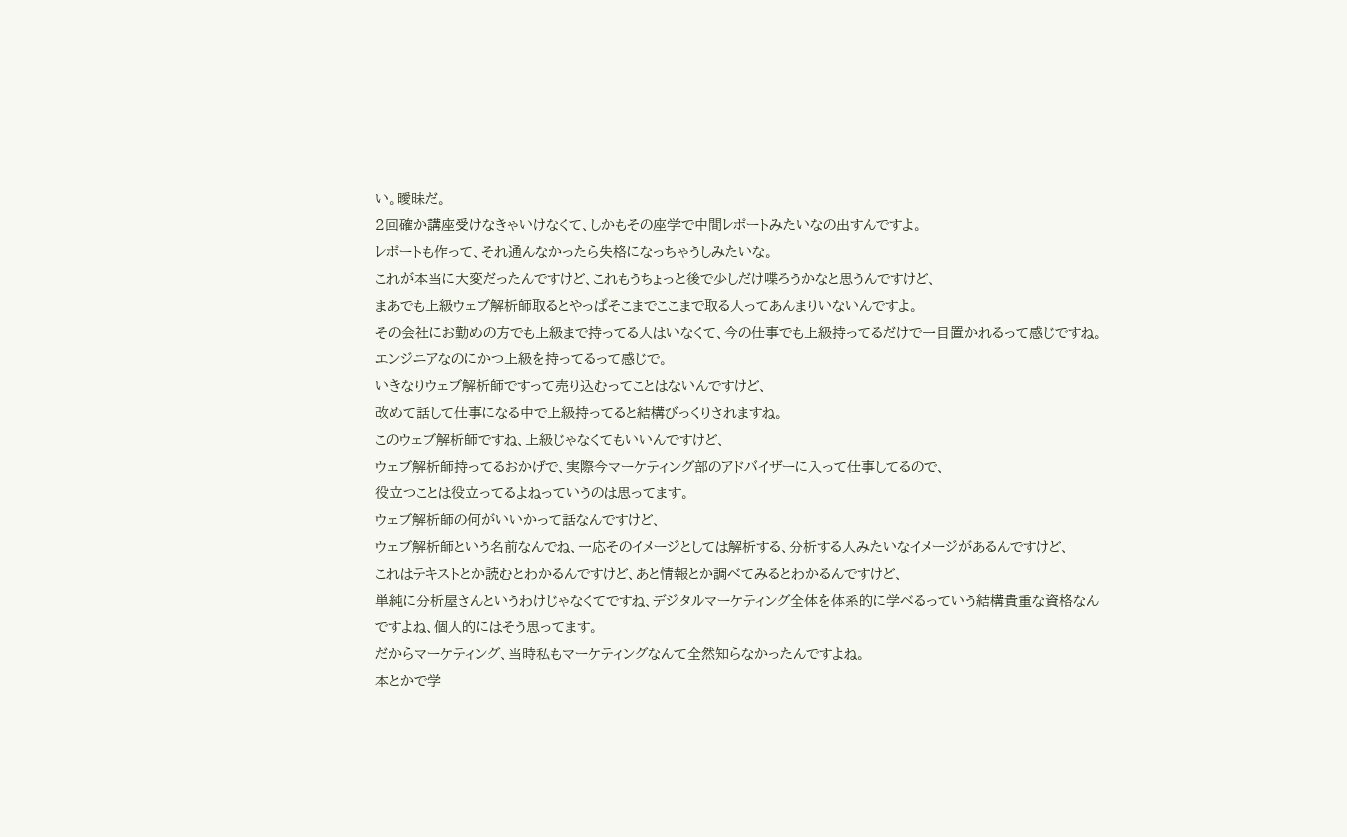い。曖昧だ。
2回確か講座受けなきゃいけなくて、しかもその座学で中間レポートみたいなの出すんですよ。
レポートも作って、それ通んなかったら失格になっちゃうしみたいな。
これが本当に大変だったんですけど、これもうちょっと後で少しだけ喋ろうかなと思うんですけど、
まあでも上級ウェブ解析師取るとやっぱそこまでここまで取る人ってあんまりいないんですよ。
その会社にお勤めの方でも上級まで持ってる人はいなくて、今の仕事でも上級持ってるだけで一目置かれるって感じですね。
エンジニアなのにかつ上級を持ってるって感じで。
いきなりウェブ解析師ですって売り込むってことはないんですけど、
改めて話して仕事になる中で上級持ってると結構びっくりされますね。
このウェブ解析師ですね、上級じゃなくてもいいんですけど、
ウェブ解析師持ってるおかげで、実際今マーケティング部のアドバイザーに入って仕事してるので、
役立つことは役立ってるよねっていうのは思ってます。
ウェブ解析師の何がいいかって話なんですけど、
ウェブ解析師という名前なんでね、一応そのイメージとしては解析する、分析する人みたいなイメージがあるんですけど、
これはテキストとか読むとわかるんですけど、あと情報とか調べてみるとわかるんですけど、
単純に分析屋さんというわけじゃなくてですね、デジタルマーケティング全体を体系的に学べるっていう結構貴重な資格なんですよね、個人的にはそう思ってます。
だからマーケティング、当時私もマーケティングなんて全然知らなかったんですよね。
本とかで学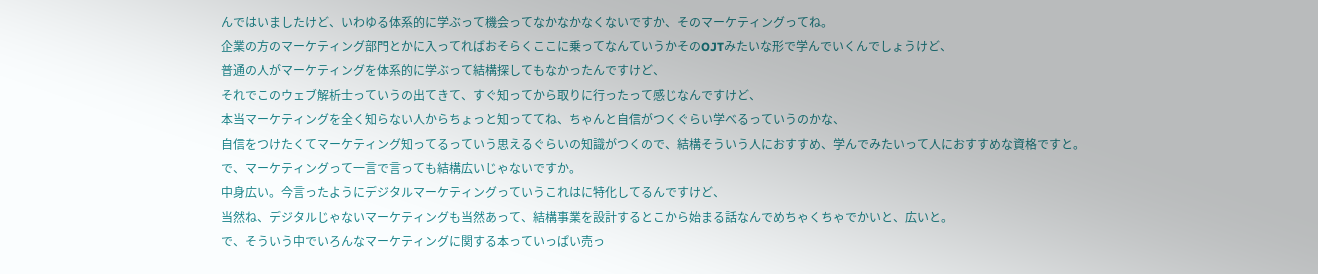んではいましたけど、いわゆる体系的に学ぶって機会ってなかなかなくないですか、そのマーケティングってね。
企業の方のマーケティング部門とかに入ってればおそらくここに乗ってなんていうかそのOJTみたいな形で学んでいくんでしょうけど、
普通の人がマーケティングを体系的に学ぶって結構探してもなかったんですけど、
それでこのウェブ解析士っていうの出てきて、すぐ知ってから取りに行ったって感じなんですけど、
本当マーケティングを全く知らない人からちょっと知っててね、ちゃんと自信がつくぐらい学べるっていうのかな、
自信をつけたくてマーケティング知ってるっていう思えるぐらいの知識がつくので、結構そういう人におすすめ、学んでみたいって人におすすめな資格ですと。
で、マーケティングって一言で言っても結構広いじゃないですか。
中身広い。今言ったようにデジタルマーケティングっていうこれはに特化してるんですけど、
当然ね、デジタルじゃないマーケティングも当然あって、結構事業を設計するとこから始まる話なんでめちゃくちゃでかいと、広いと。
で、そういう中でいろんなマーケティングに関する本っていっぱい売っ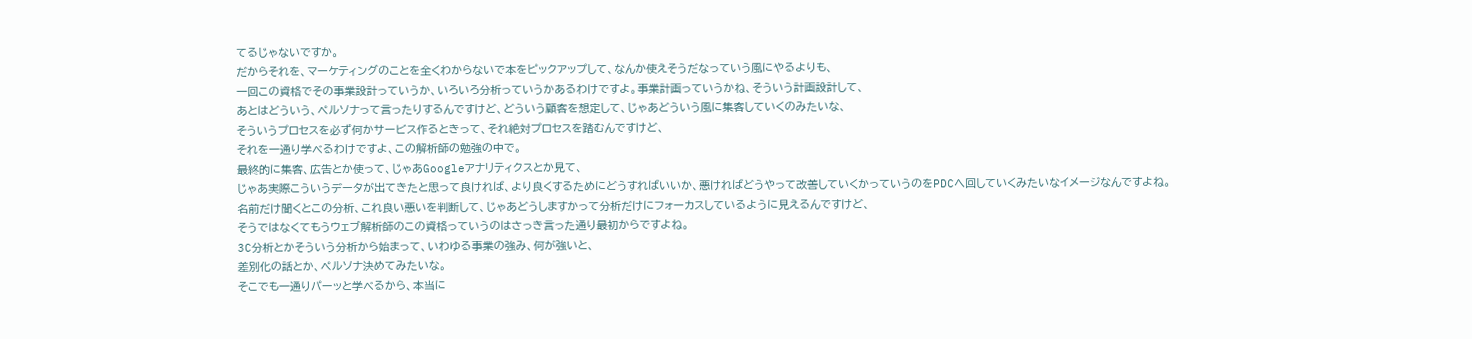てるじゃないですか。
だからそれを、マーケティングのことを全くわからないで本をピックアップして、なんか使えそうだなっていう風にやるよりも、
一回この資格でその事業設計っていうか、いろいろ分析っていうかあるわけですよ。事業計画っていうかね、そういう計画設計して、
あとはどういう、ペルソナって言ったりするんですけど、どういう顧客を想定して、じゃあどういう風に集客していくのみたいな、
そういうプロセスを必ず何かサービス作るときって、それ絶対プロセスを踏むんですけど、
それを一通り学べるわけですよ、この解析師の勉強の中で。
最終的に集客、広告とか使って、じゃあGoogleアナリティクスとか見て、
じゃあ実際こういうデータが出てきたと思って良ければ、より良くするためにどうすればいいか、悪ければどうやって改善していくかっていうのをPDCへ回していくみたいなイメージなんですよね。
名前だけ聞くとこの分析、これ良い悪いを判断して、じゃあどうしますかって分析だけにフォーカスしているように見えるんですけど、
そうではなくてもうウェブ解析師のこの資格っていうのはさっき言った通り最初からですよね。
3C分析とかそういう分析から始まって、いわゆる事業の強み、何が強いと、
差別化の話とか、ペルソナ決めてみたいな。
そこでも一通りパーッと学べるから、本当に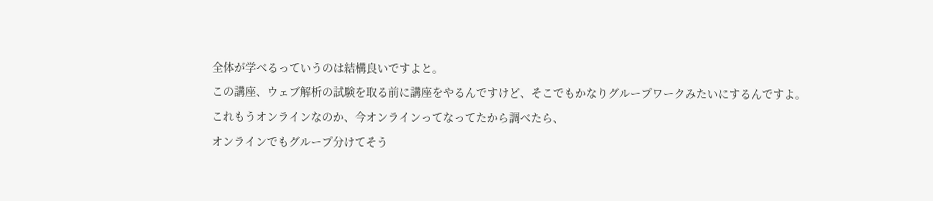全体が学べるっていうのは結構良いですよと。
この講座、ウェブ解析の試験を取る前に講座をやるんですけど、そこでもかなりグループワークみたいにするんですよ。
これもうオンラインなのか、今オンラインってなってたから調べたら、
オンラインでもグループ分けてそう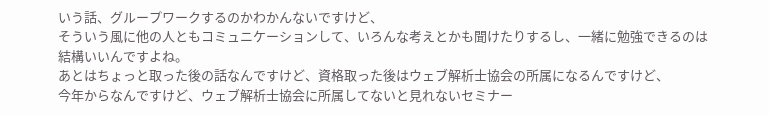いう話、グループワークするのかわかんないですけど、
そういう風に他の人ともコミュニケーションして、いろんな考えとかも聞けたりするし、一緒に勉強できるのは結構いいんですよね。
あとはちょっと取った後の話なんですけど、資格取った後はウェブ解析士協会の所属になるんですけど、
今年からなんですけど、ウェブ解析士協会に所属してないと見れないセミナー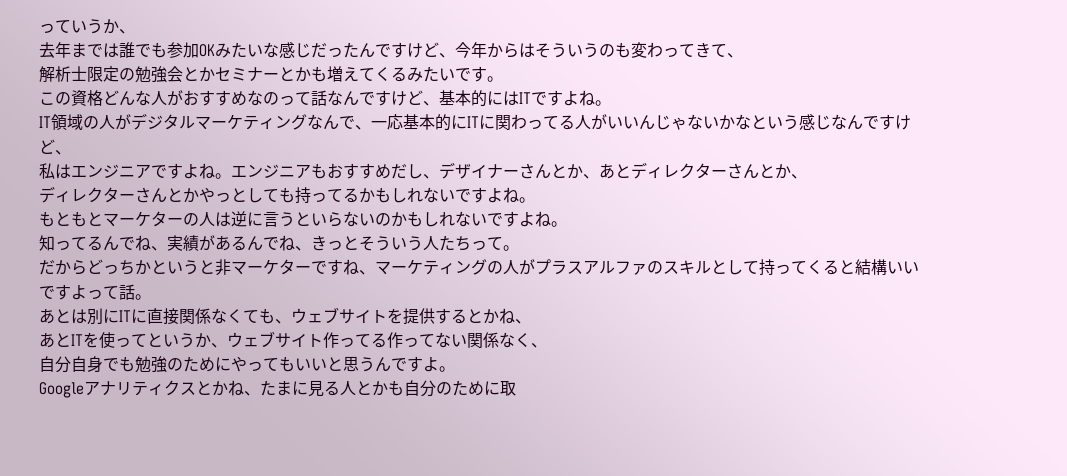っていうか、
去年までは誰でも参加OKみたいな感じだったんですけど、今年からはそういうのも変わってきて、
解析士限定の勉強会とかセミナーとかも増えてくるみたいです。
この資格どんな人がおすすめなのって話なんですけど、基本的にはITですよね。
IT領域の人がデジタルマーケティングなんで、一応基本的にITに関わってる人がいいんじゃないかなという感じなんですけど、
私はエンジニアですよね。エンジニアもおすすめだし、デザイナーさんとか、あとディレクターさんとか、
ディレクターさんとかやっとしても持ってるかもしれないですよね。
もともとマーケターの人は逆に言うといらないのかもしれないですよね。
知ってるんでね、実績があるんでね、きっとそういう人たちって。
だからどっちかというと非マーケターですね、マーケティングの人がプラスアルファのスキルとして持ってくると結構いいですよって話。
あとは別にITに直接関係なくても、ウェブサイトを提供するとかね、
あとITを使ってというか、ウェブサイト作ってる作ってない関係なく、
自分自身でも勉強のためにやってもいいと思うんですよ。
Googleアナリティクスとかね、たまに見る人とかも自分のために取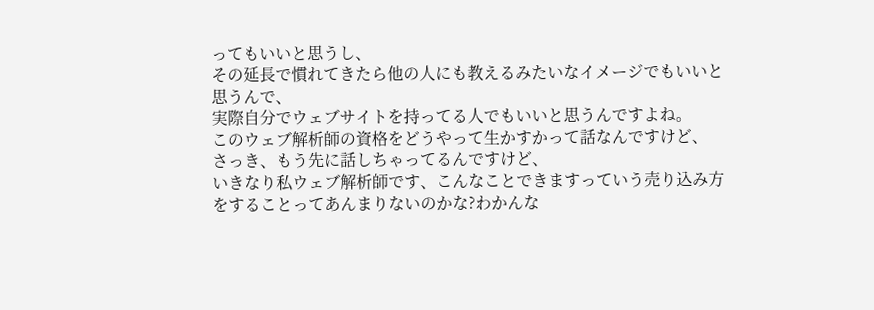ってもいいと思うし、
その延長で慣れてきたら他の人にも教えるみたいなイメージでもいいと思うんで、
実際自分でウェブサイトを持ってる人でもいいと思うんですよね。
このウェブ解析師の資格をどうやって生かすかって話なんですけど、
さっき、もう先に話しちゃってるんですけど、
いきなり私ウェブ解析師です、こんなことできますっていう売り込み方をすることってあんまりないのかな?わかんな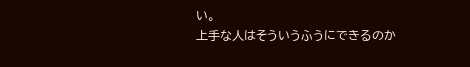い。
上手な人はそういうふうにできるのか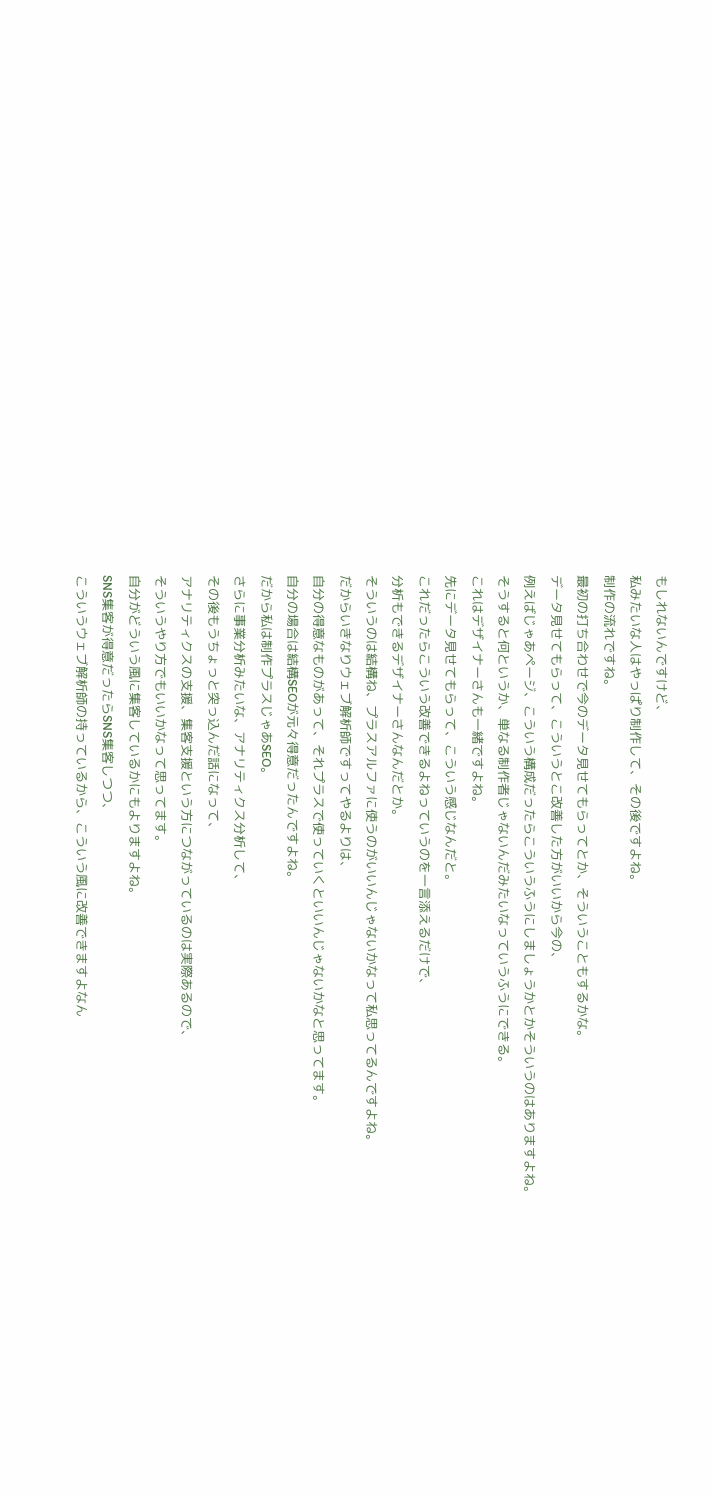もしれないんですけど、
私みたいな人はやっぱり制作して、その後ですよね。
制作の流れですね。
最初の打ち合わせで今のデータ見せてもらってとか、そういうこともするかな。
データ見せてもらって、こういうとこ改善した方がいいから今の、
例えばじゃあページ、こういう構成だったらこういうふうにしましょうかとかそういうのはありますよね。
そうすると何というか、単なる制作者じゃないんだみたいなっていうふうにできる。
これはデザイナーさんも一緒ですよね。
先にデータ見せてもらって、こういう感じなんだと。
これだったらこういう改善できるよねっていうのを一言添えるだけで、
分析もできるデザイナーさんなんだとか。
そういうのは結構ね、プラスアルファに使うのがいいんじゃないかなって私思ってるんですよね。
だからいきなりウェブ解析師ですってやるよりは、
自分の得意なものがあって、それプラスで使っていくといいんじゃないかなと思ってます。
自分の場合は結構SEOが元々得意だったんですよね。
だから私は制作プラスじゃあSEO。
さらに事業分析みたいな、アナリティクス分析して、
その後もうちょっと突っ込んだ話になって、
アナリティクスの支援、集客支援という方につながっているのは実際あるので、
そういうやり方でもいいかなって思ってます。
自分がどういう風に集客しているかにもよりますよね。
SNS集客が得意だったらSNS集客しつつ、
こういうウェブ解析師の持っているから、こういう風に改善できますよなん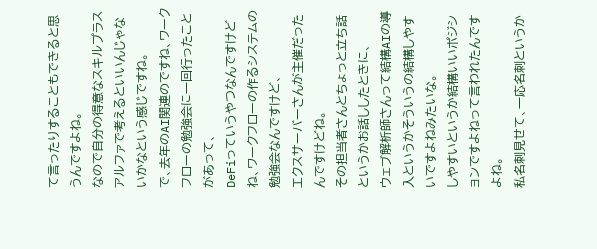て言ったりすることもできると思うんですよね。
なので自分の得意なスキルプラスアルファで考えるといいんじゃないかなという感じですね。
で、去年のAI関連のですね、ワークフローの勉強会に一回行ったことがあって、
DeFiっていうやつなんですけどね、ワークフローの作るシステムの勉強会なんですけど、
エクスサーバーさんが主催だったんですけどね。
その担当者さんとちょっと立ち話というかお話ししたときに、
ウェブ解析師さんって結構AIの導入というかそういうの結構しやすいですよねみたいな。
しやすいというか結構いいポジションですよねって言われたんですよね。
私名刺見せて、一応名刺というか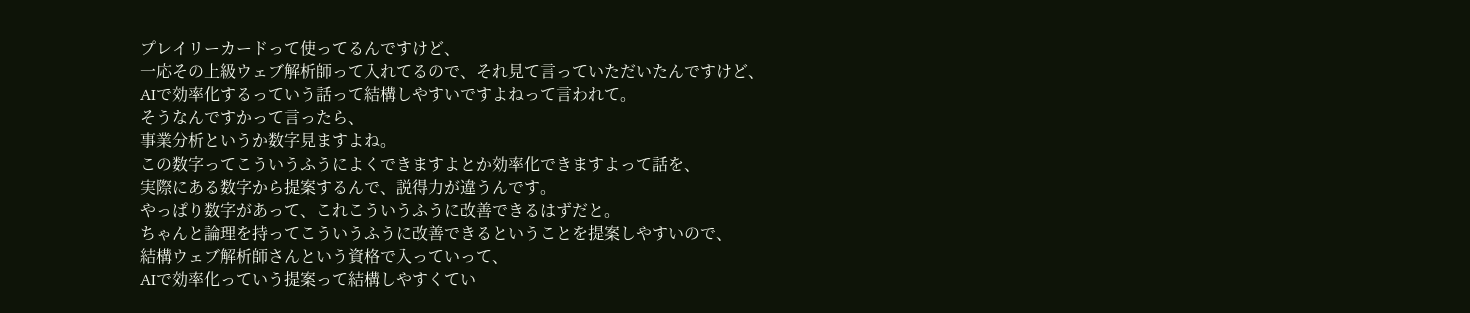プレイリーカードって使ってるんですけど、
一応その上級ウェブ解析師って入れてるので、それ見て言っていただいたんですけど、
AIで効率化するっていう話って結構しやすいですよねって言われて。
そうなんですかって言ったら、
事業分析というか数字見ますよね。
この数字ってこういうふうによくできますよとか効率化できますよって話を、
実際にある数字から提案するんで、説得力が違うんです。
やっぱり数字があって、これこういうふうに改善できるはずだと。
ちゃんと論理を持ってこういうふうに改善できるということを提案しやすいので、
結構ウェブ解析師さんという資格で入っていって、
AIで効率化っていう提案って結構しやすくてい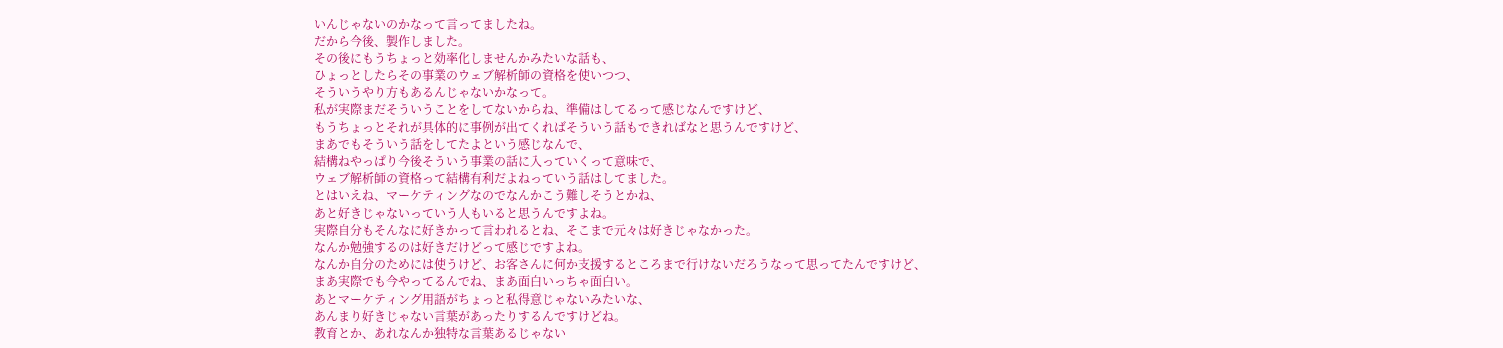いんじゃないのかなって言ってましたね。
だから今後、製作しました。
その後にもうちょっと効率化しませんかみたいな話も、
ひょっとしたらその事業のウェブ解析師の資格を使いつつ、
そういうやり方もあるんじゃないかなって。
私が実際まだそういうことをしてないからね、準備はしてるって感じなんですけど、
もうちょっとそれが具体的に事例が出てくればそういう話もできればなと思うんですけど、
まあでもそういう話をしてたよという感じなんで、
結構ねやっぱり今後そういう事業の話に入っていくって意味で、
ウェブ解析師の資格って結構有利だよねっていう話はしてました。
とはいえね、マーケティングなのでなんかこう難しそうとかね、
あと好きじゃないっていう人もいると思うんですよね。
実際自分もそんなに好きかって言われるとね、そこまで元々は好きじゃなかった。
なんか勉強するのは好きだけどって感じですよね。
なんか自分のためには使うけど、お客さんに何か支援するところまで行けないだろうなって思ってたんですけど、
まあ実際でも今やってるんでね、まあ面白いっちゃ面白い。
あとマーケティング用語がちょっと私得意じゃないみたいな、
あんまり好きじゃない言葉があったりするんですけどね。
教育とか、あれなんか独特な言葉あるじゃない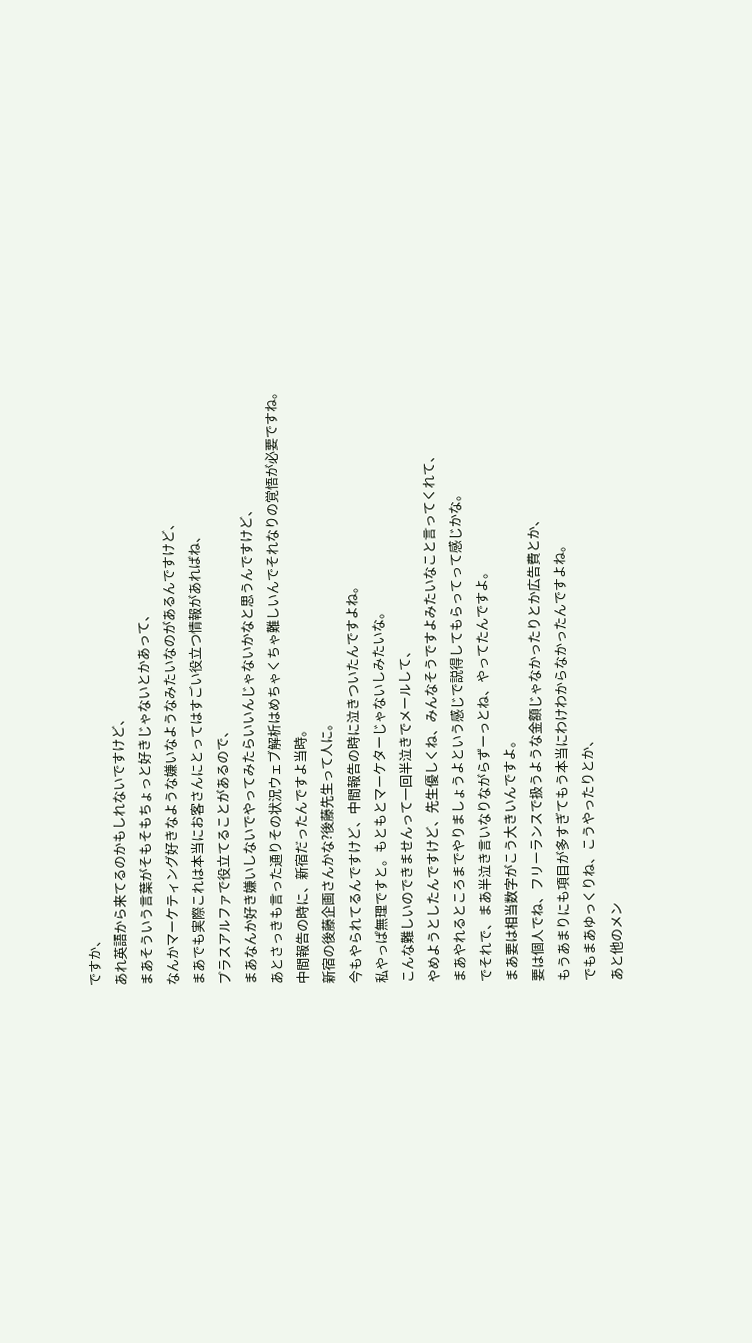ですか、
あれ英語から来てるのかもしれないですけど、
まあそういう言葉がそもそもちょっと好きじゃないとかあって、
なんかマーケティング好きなような嫌いなようなみたいなのがあるんですけど、
まあでも実際これは本当にお客さんにとってはすごい役立つ情報があればね、
プラスアルファで役立てることがあるので、
まあなんか好き嫌いしないでやってみたらいいんじゃないかなと思うんですけど、
あとさっきも言った通りその状況ウェブ解析はめちゃくちゃ難しいんでそれなりの覚悟が必要ですね。
中間報告の時に、新宿だったんですよ当時。
新宿の後藤企画さんかな?後藤先生って人に。
今もやられてるんですけど、中間報告の時に泣きついたんですよね。
私やっぱ無理ですと。もともとマーケターじゃないしみたいな。
こんな難しいのできませんって一回半泣きでメールして、
やめようとしたんですけど、先生優しくね、みんなそうですよみたいなこと言ってくれて、
まあやれるところまでやりましょうよという感じで説得してもらってって感じかな。
でそれで、まあ半泣き言いなりながらずーっとね、やってたんですよ。
まあ要は相当数字がこう大きいんですよ。
要は個人でね、フリーランスで扱うような金額じゃなかったりとか広告費とか、
もうあまりにも項目が多すぎてもう本当にわけわからなかったんですよね。
でもまあゆっくりね、こうやったりとか、
あと他のメン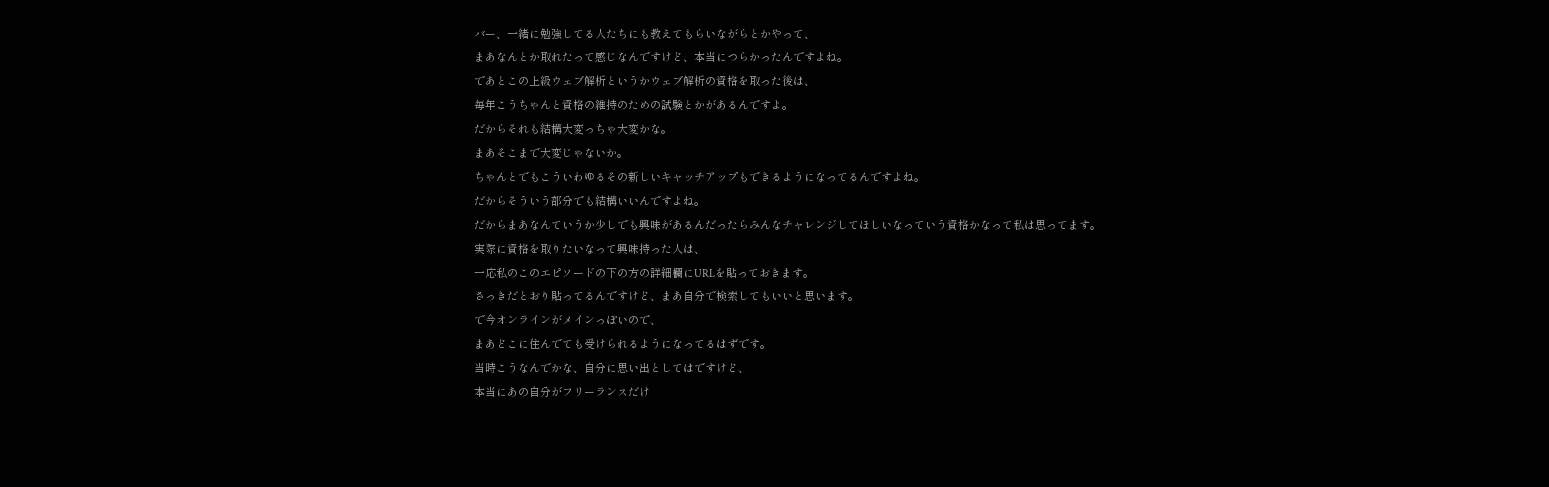バー、一緒に勉強してる人たちにも教えてもらいながらとかやって、
まあなんとか取れたって感じなんですけど、本当につらかったんですよね。
であとこの上級ウェブ解析というかウェブ解析の資格を取った後は、
毎年こうちゃんと資格の維持のための試験とかがあるんですよ。
だからそれも結構大変っちゃ大変かな。
まあそこまで大変じゃないか。
ちゃんとでもこういわゆるその新しいキャッチアップもできるようになってるんですよね。
だからそういう部分でも結構いいんですよね。
だからまあなんていうか少しでも興味があるんだったらみんなチャレンジしてほしいなっていう資格かなって私は思ってます。
実際に資格を取りたいなって興味持った人は、
一応私のこのエピソードの下の方の詳細欄にURLを貼っておきます。
さっきだとおり貼ってるんですけど、まあ自分で検索してもいいと思います。
で今オンラインがメインっぽいので、
まあどこに住んでても受けられるようになってるはずです。
当時こうなんでかな、自分に思い出としてはですけど、
本当にあの自分がフリーランスだけ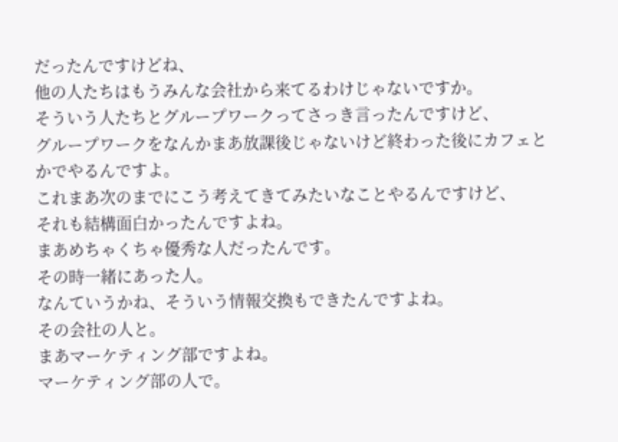だったんですけどね、
他の人たちはもうみんな会社から来てるわけじゃないですか。
そういう人たちとグループワークってさっき言ったんですけど、
グループワークをなんかまあ放課後じゃないけど終わった後にカフェとかでやるんですよ。
これまあ次のまでにこう考えてきてみたいなことやるんですけど、
それも結構面白かったんですよね。
まあめちゃくちゃ優秀な人だったんです。
その時一緒にあった人。
なんていうかね、そういう情報交換もできたんですよね。
その会社の人と。
まあマーケティング部ですよね。
マーケティング部の人で。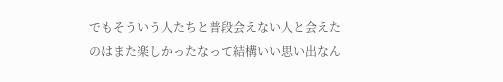でもそういう人たちと普段会えない人と会えたのはまた楽しかったなって結構いい思い出なん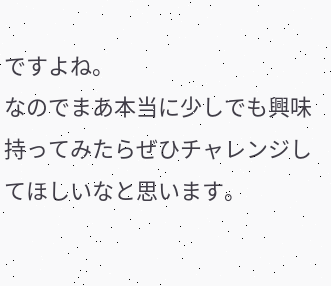ですよね。
なのでまあ本当に少しでも興味持ってみたらぜひチャレンジしてほしいなと思います。